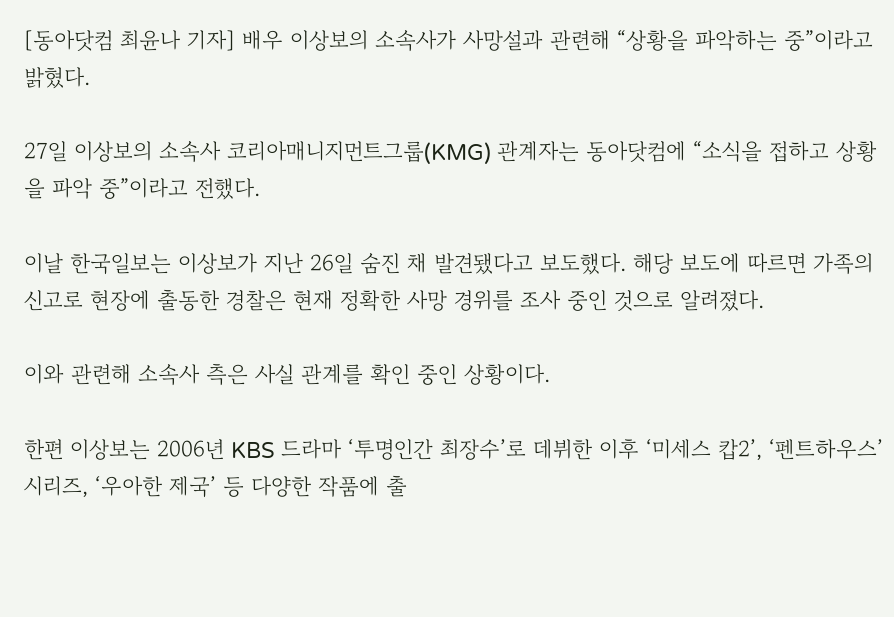[동아닷컴 최윤나 기자] 배우 이상보의 소속사가 사망설과 관련해 “상황을 파악하는 중”이라고 밝혔다.

27일 이상보의 소속사 코리아매니지먼트그룹(KMG) 관계자는 동아닷컴에 “소식을 접하고 상황을 파악 중”이라고 전했다.

이날 한국일보는 이상보가 지난 26일 숨진 채 발견됐다고 보도했다. 해당 보도에 따르면 가족의 신고로 현장에 출동한 경찰은 현재 정확한 사망 경위를 조사 중인 것으로 알려졌다.

이와 관련해 소속사 측은 사실 관계를 확인 중인 상황이다.

한편 이상보는 2006년 KBS 드라마 ‘투명인간 최장수’로 데뷔한 이후 ‘미세스 캅2’, ‘펜트하우스’ 시리즈, ‘우아한 제국’ 등 다양한 작품에 출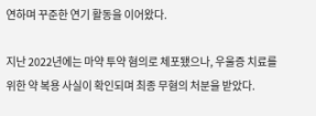연하며 꾸준한 연기 활동을 이어왔다.

지난 2022년에는 마약 투약 혐의로 체포됐으나, 우울증 치료를 위한 약 복용 사실이 확인되며 최종 무혐의 처분을 받았다.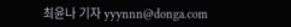최윤나 기자 yyynnn@donga.com